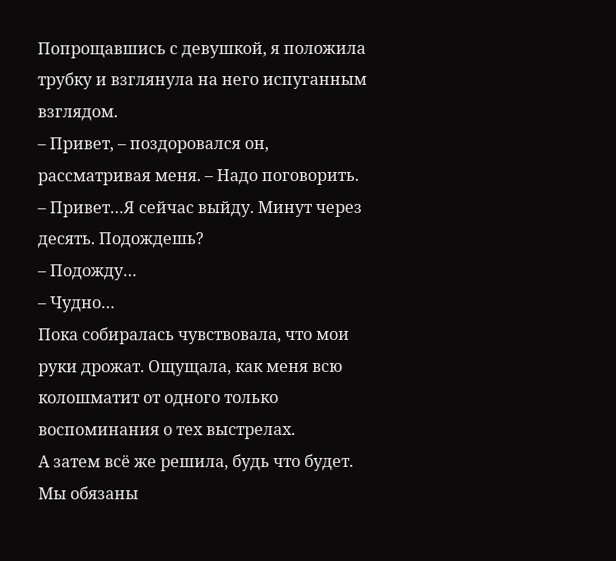Попрощавшись с девушкой, я положила трубку и взглянула на него испуганным взглядом.
– Привет, – поздоровался он, рассматривая меня. – Надо поговорить.
– Привет…Я сейчас выйду. Минут через десять. Подождешь?
– Подожду…
– Чудно…
Пока собиралась чувствовала, что мои руки дрожат. Ощущала, как меня всю колошматит от одного только воспоминания о тех выстрелах.
А затем всё же решила, будь что будет. Мы обязаны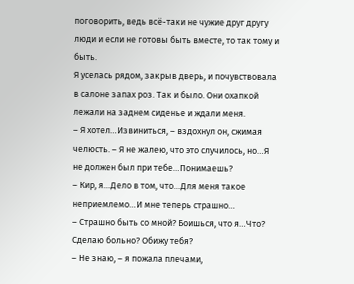поговорить, ведь всё-таки не чужие друг другу люди и если не готовы быть вместе, то так тому и быть.
Я уселась рядом, закрыв дверь, и почувствовала в салоне запах роз. Так и было. Они охапкой лежали на заднем сиденье и ждали меня.
– Я хотел…Извиниться, – вздохнул он, сжимая челюсть. – Я не жалею, что это случилось, но…Я не должен был при тебе…Понимаешь?
– Кир, я…Дело в том, что…Для меня такое неприемлемо…И мне теперь страшно…
– Страшно быть со мной? Боишься, что я…Что? Сделаю больно? Обижу тебя?
– Не знаю, – я пожала плечами,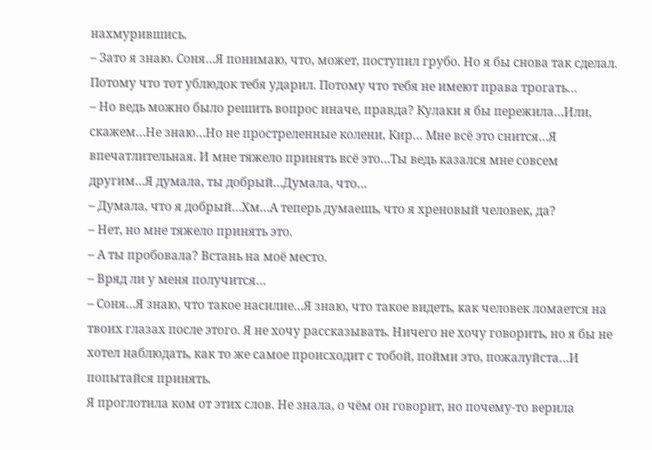нахмурившись.
– Зато я знаю. Соня…Я понимаю, что, может, поступил грубо. Но я бы снова так сделал. Потому что тот ублюдок тебя ударил. Потому что тебя не имеют права трогать…
– Но ведь можно было решить вопрос иначе, правда? Кулаки я бы пережила…Или, скажем…Не знаю…Но не простреленные колени, Кир… Мне всё это снится…Я впечатлительная. И мне тяжело принять всё это…Ты ведь казался мне совсем другим…Я думала, ты добрый…Думала, что…
– Думала, что я добрый…Хм…А теперь думаешь, что я хреновый человек, да?
– Нет, но мне тяжело принять это.
– А ты пробовала? Встань на моё место.
– Вряд ли у меня получится…
– Соня…Я знаю, что такое насилие…Я знаю, что такое видеть, как человек ломается на твоих глазах после этого. Я не хочу рассказывать. Ничего не хочу говорить, но я бы не хотел наблюдать, как то же самое происходит с тобой, пойми это, пожалуйста…И попытайся принять.
Я проглотила ком от этих слов. Не знала, о чём он говорит, но почему-то верила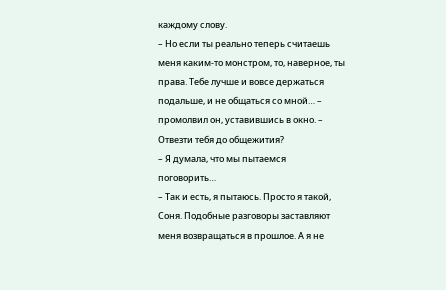каждому слову.
– Но если ты реально теперь считаешь меня каким-то монстром, то, наверное, ты права. Тебе лучше и вовсе держаться подальше, и не общаться со мной… – промолвил он, уставившись в окно. – Отвезти тебя до общежития?
– Я думала, что мы пытаемся поговорить…
– Так и есть, я пытаюсь. Просто я такой, Соня. Подобные разговоры заставляют меня возвращаться в прошлое. А я не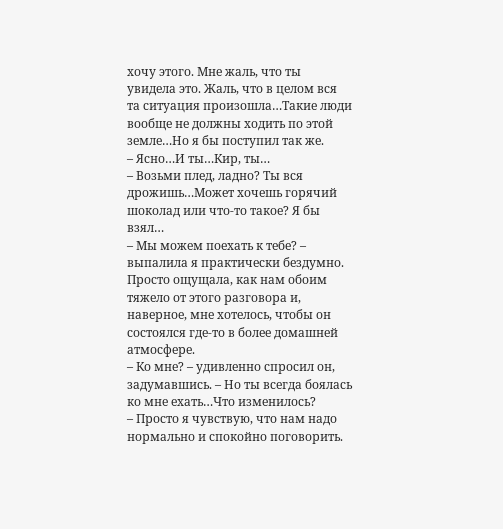хочу этого. Мне жаль, что ты увидела это. Жаль, что в целом вся та ситуация произошла…Такие люди вообще не должны ходить по этой земле…Но я бы поступил так же.
– Ясно…И ты…Кир, ты…
– Возьми плед, ладно? Ты вся дрожишь…Может хочешь горячий шоколад или что-то такое? Я бы взял…
– Мы можем поехать к тебе? – выпалила я практически бездумно. Просто ощущала, как нам обоим тяжело от этого разговора и, наверное, мне хотелось, чтобы он состоялся где-то в более домашней атмосфере.
– Ко мне? – удивленно спросил он, задумавшись. – Но ты всегда боялась ко мне ехать…Что изменилось?
– Просто я чувствую, что нам надо нормально и спокойно поговорить.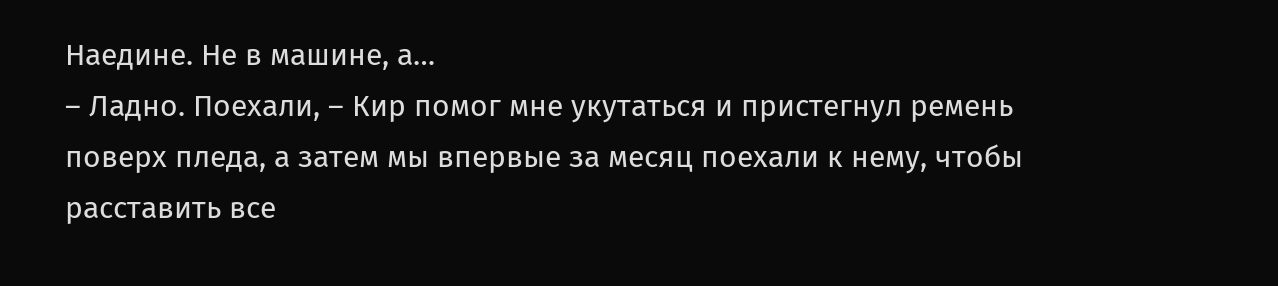Наедине. Не в машине, а…
– Ладно. Поехали, – Кир помог мне укутаться и пристегнул ремень поверх пледа, а затем мы впервые за месяц поехали к нему, чтобы расставить все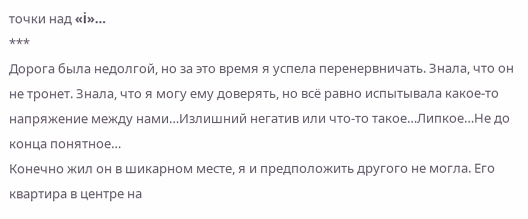точки над «i»…
***
Дорога была недолгой, но за это время я успела перенервничать. Знала, что он не тронет. Знала, что я могу ему доверять, но всё равно испытывала какое-то напряжение между нами…Излишний негатив или что-то такое…Липкое…Не до конца понятное…
Конечно жил он в шикарном месте, я и предположить другого не могла. Его квартира в центре на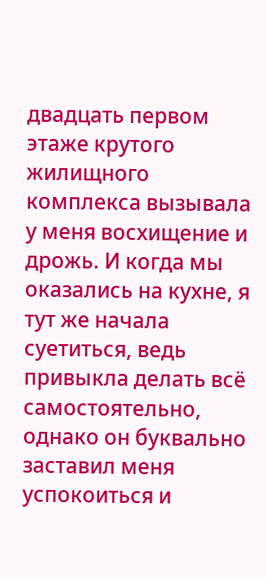двадцать первом этаже крутого жилищного комплекса вызывала у меня восхищение и дрожь. И когда мы оказались на кухне, я тут же начала суетиться, ведь привыкла делать всё самостоятельно, однако он буквально заставил меня успокоиться и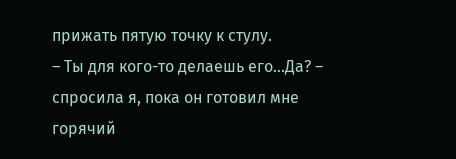прижать пятую точку к стулу.
– Ты для кого-то делаешь его…Да? – спросила я, пока он готовил мне горячий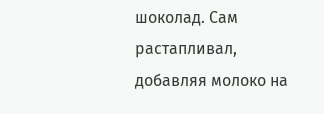шоколад. Сам растапливал, добавляя молоко на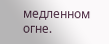медленном огне.